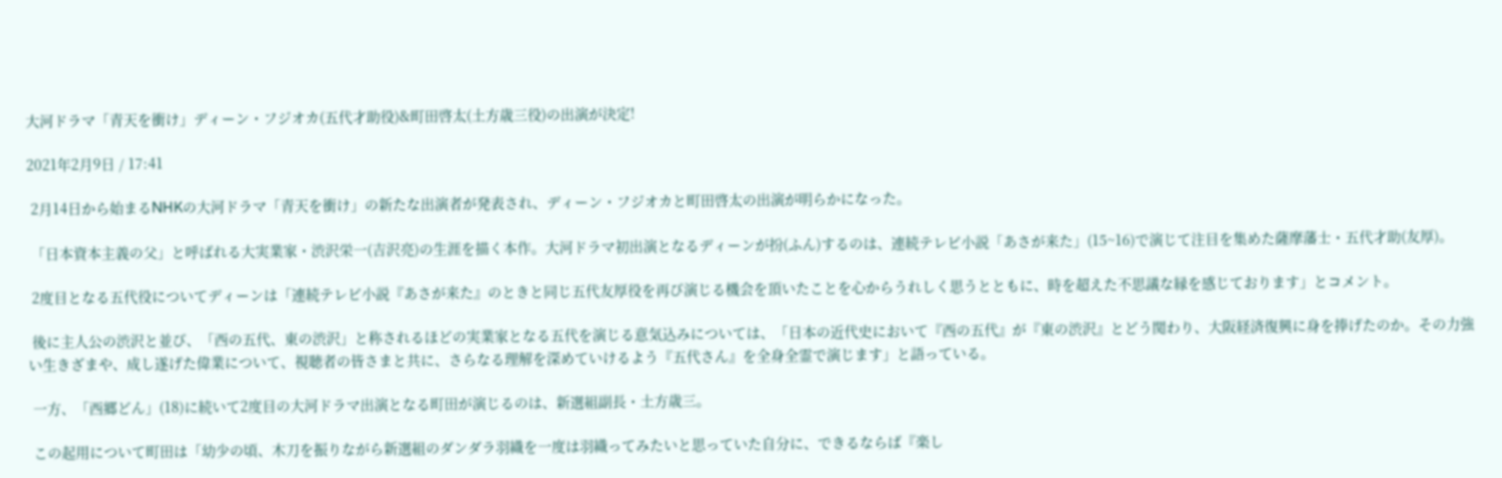大河ドラマ「青天を衝け」ディーン・フジオカ(五代才助役)&町田啓太(土方歳三役)の出演が決定!

2021年2月9日 / 17:41

 2月14日から始まるNHKの大河ドラマ「青天を衝け」の新たな出演者が発表され、ディーン・フジオカと町田啓太の出演が明らかになった。

 「日本資本主義の父」と呼ばれる大実業家・渋沢栄一(吉沢亮)の生涯を描く本作。大河ドラマ初出演となるディーンが扮(ふん)するのは、連続テレビ小説「あさが来た」(15~16)で演じて注目を集めた薩摩藩士・五代才助(友厚)。

 2度目となる五代役についてディーンは「連続テレビ小説『あさが来た』のときと同じ五代友厚役を再び演じる機会を頂いたことを心からうれしく思うとともに、時を超えた不思議な縁を感じております」とコメント。

 後に主人公の渋沢と並び、「西の五代、東の渋沢」と称されるほどの実業家となる五代を演じる意気込みについては、「日本の近代史において『西の五代』が『東の渋沢』とどう関わり、大阪経済復興に身を捧げたのか。その力強い生きざまや、成し遂げた偉業について、視聴者の皆さまと共に、さらなる理解を深めていけるよう『五代さん』を全身全霊で演じます」と語っている。

 一方、「西郷どん」(18)に続いて2度目の大河ドラマ出演となる町田が演じるのは、新選組副長・土方歳三。

 この起用について町田は「幼少の頃、木刀を振りながら新選組のダンダラ羽織を一度は羽織ってみたいと思っていた自分に、できるならば『楽し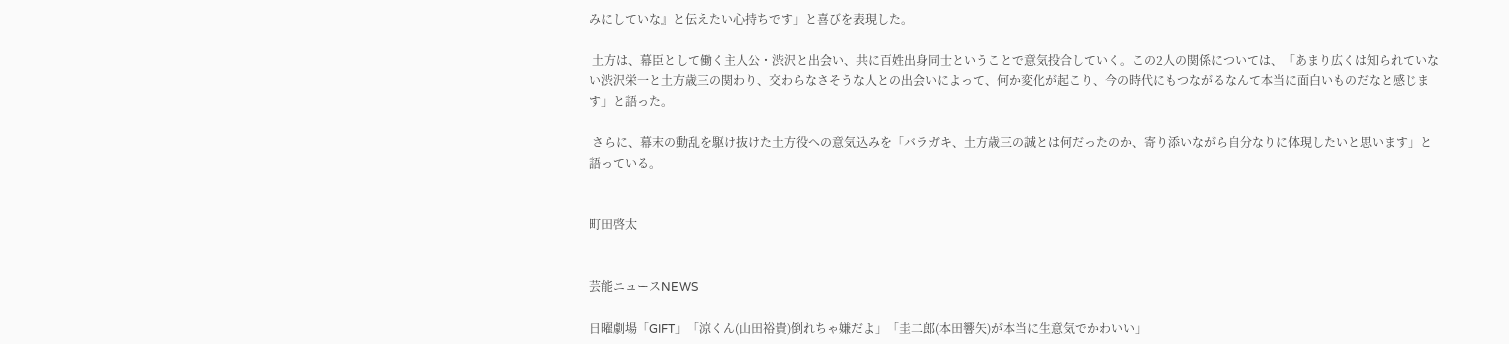みにしていな』と伝えたい心持ちです」と喜びを表現した。

 土方は、幕臣として働く主人公・渋沢と出会い、共に百姓出身同士ということで意気投合していく。この2人の関係については、「あまり広くは知られていない渋沢栄一と土方歳三の関わり、交わらなさそうな人との出会いによって、何か変化が起こり、今の時代にもつながるなんて本当に面白いものだなと感じます」と語った。

 さらに、幕末の動乱を駆け抜けた土方役への意気込みを「バラガキ、土方歳三の誠とは何だったのか、寄り添いながら自分なりに体現したいと思います」と語っている。


町田啓太


芸能ニュースNEWS

日曜劇場「GIFT」「涼くん(山田裕貴)倒れちゃ嫌だよ」「圭二郎(本田響矢)が本当に生意気でかわいい」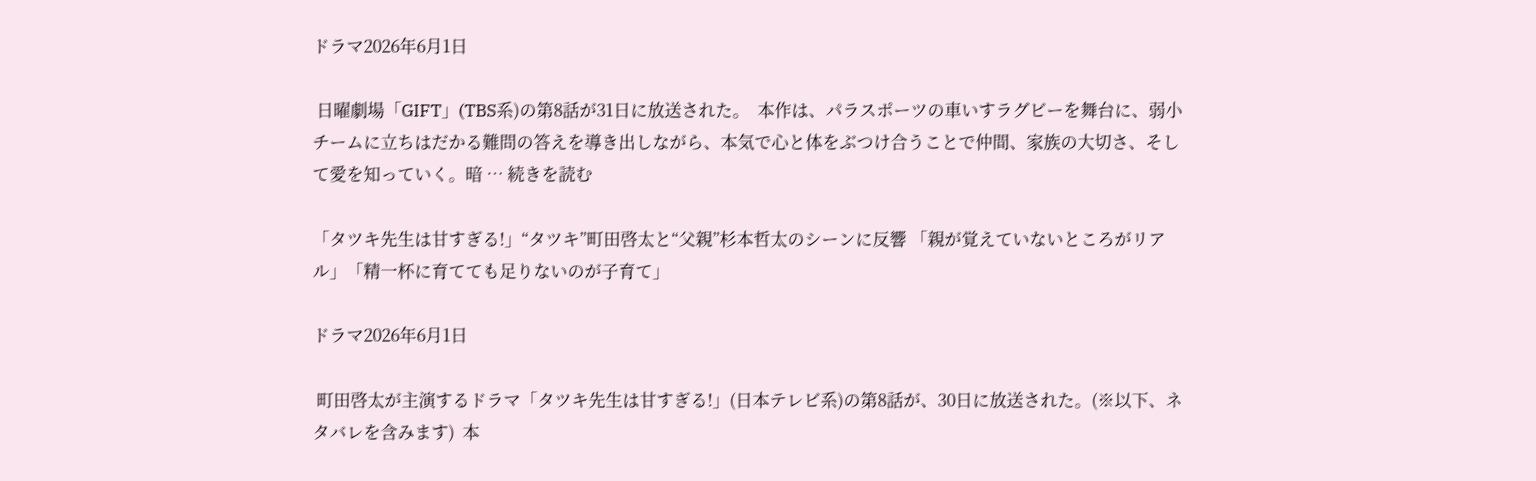ドラマ2026年6月1日

 日曜劇場「GIFT」(TBS系)の第8話が31日に放送された。  本作は、パラスポーツの車いすラグビーを舞台に、弱小チームに立ちはだかる難問の答えを導き出しながら、本気で心と体をぶつけ合うことで仲間、家族の大切さ、そして愛を知っていく。暗 … 続きを読む

「タツキ先生は甘すぎる!」“タツキ”町田啓太と“父親”杉本哲太のシーンに反響 「親が覚えていないところがリアル」「精一杯に育てても足りないのが子育て」

ドラマ2026年6月1日

 町田啓太が主演するドラマ「タツキ先生は甘すぎる!」(日本テレビ系)の第8話が、30日に放送された。(※以下、ネタバレを含みます)  本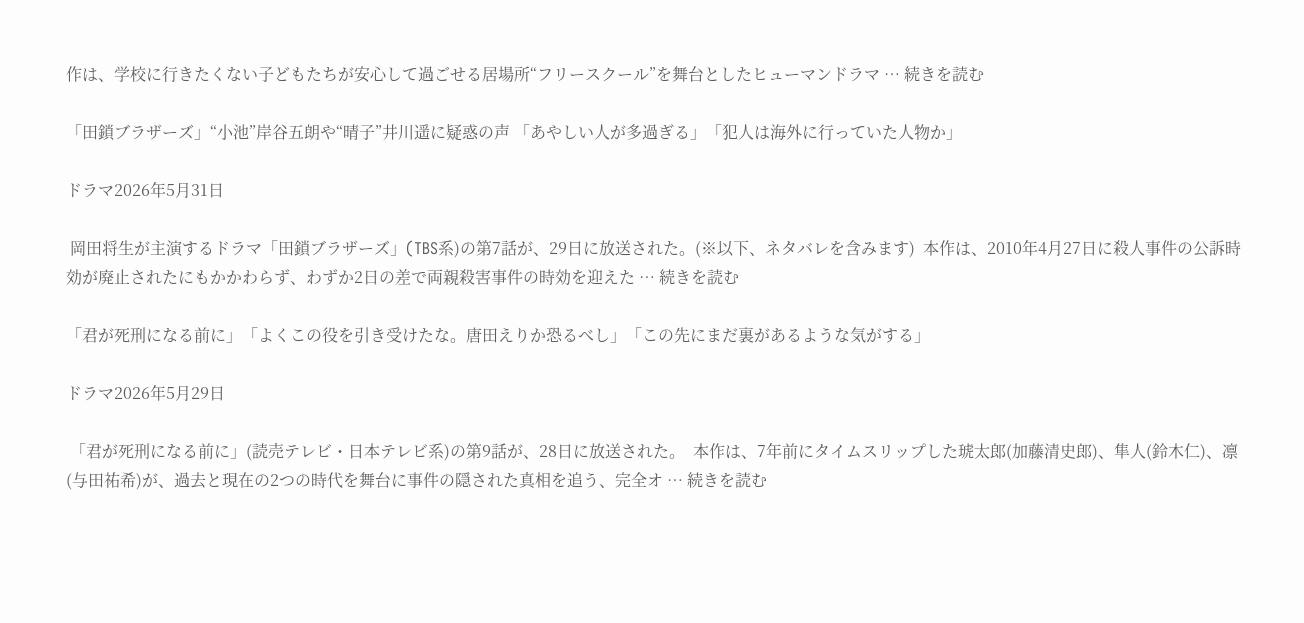作は、学校に行きたくない子どもたちが安心して過ごせる居場所“フリースクール”を舞台としたヒューマンドラマ … 続きを読む

「田鎖ブラザーズ」“小池”岸谷五朗や“晴子”井川遥に疑惑の声 「あやしい人が多過ぎる」「犯人は海外に行っていた人物か」

ドラマ2026年5月31日

 岡田将生が主演するドラマ「田鎖ブラザーズ」(TBS系)の第7話が、29日に放送された。(※以下、ネタバレを含みます)  本作は、2010年4月27日に殺人事件の公訴時効が廃止されたにもかかわらず、わずか2日の差で両親殺害事件の時効を迎えた … 続きを読む

「君が死刑になる前に」「よくこの役を引き受けたな。唐田えりか恐るべし」「この先にまだ裏があるような気がする」

ドラマ2026年5月29日

 「君が死刑になる前に」(読売テレビ・日本テレビ系)の第9話が、28日に放送された。  本作は、7年前にタイムスリップした琥太郎(加藤清史郎)、隼人(鈴木仁)、凛(与田祐希)が、過去と現在の2つの時代を舞台に事件の隠された真相を追う、完全オ … 続きを読む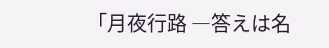「月夜行路 ―答えは名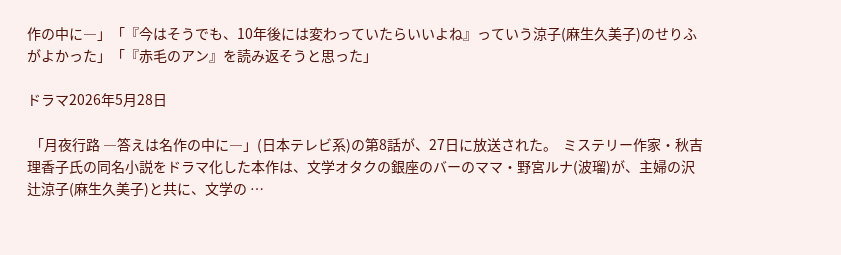作の中に―」「『今はそうでも、10年後には変わっていたらいいよね』っていう涼子(麻生久美子)のせりふがよかった」「『赤毛のアン』を読み返そうと思った」

ドラマ2026年5月28日

 「月夜行路 ―答えは名作の中に―」(日本テレビ系)の第8話が、27日に放送された。  ミステリー作家・秋吉理香子氏の同名小説をドラマ化した本作は、文学オタクの銀座のバーのママ・野宮ルナ(波瑠)が、主婦の沢辻涼子(麻生久美子)と共に、文学の …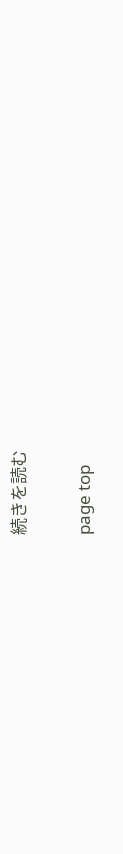続きを読む

page top